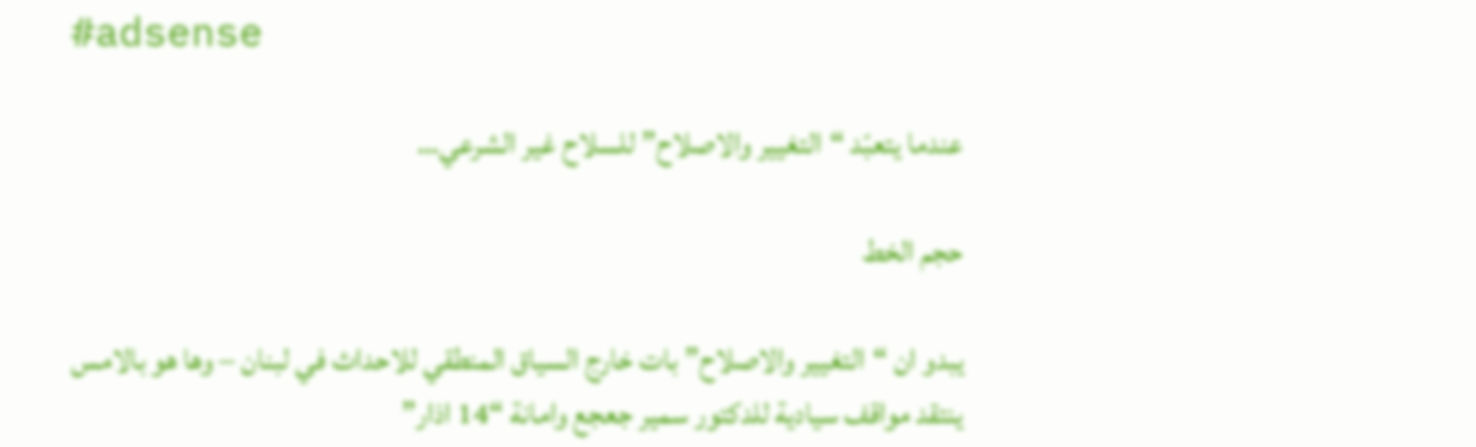#adsense

عندما يتعبّد “التغيير والاصلاح” للسلاح غير الشرعي…

حجم الخط

يبدو ان “التغيير والاصلاح” بات خارج السياق المنطقي للاحداث في لبنان – وها هو بالامس ينتقد مواقف سيادية للدكتور سمير جعجع وامانة “14 اذار”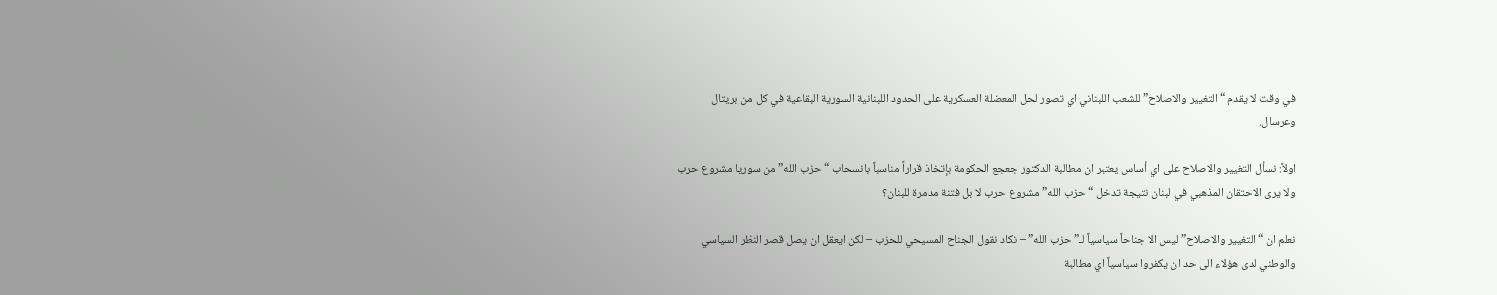في وقت لا يقدم “التغيير والاصلاح” للشعب اللبناني اي تصور لحل المعضلة العسكرية على الحدود اللبنانية السورية البقاعية في كل من بريتال وعرسال.

اولاً: نسأل التغيير والاصلاح على اي أساس يعتبر ان مطالبة الدكتور جعجع الحكومة بإتخاذ قراراً مناسباً بانسحاب “حزب الله” من سوريا مشروع حرب ولا يرى الاحتقان المذهبي في لبنان نتيجة تدخل “حزب الله” مشروع حرب لا بل فتنة مدمرة للبنان؟

نعلم ان “التغيير والاصلاح” ليس الا جناحاً سياسياً لـ”حزب الله” – نكاد نقول الجناح المسيحي للحزب – لكن ايعقل ان يصل قصر النظر السياسي والوطني لدى هؤلاء الى حد ان يكفروا سياسياً اي مطالبة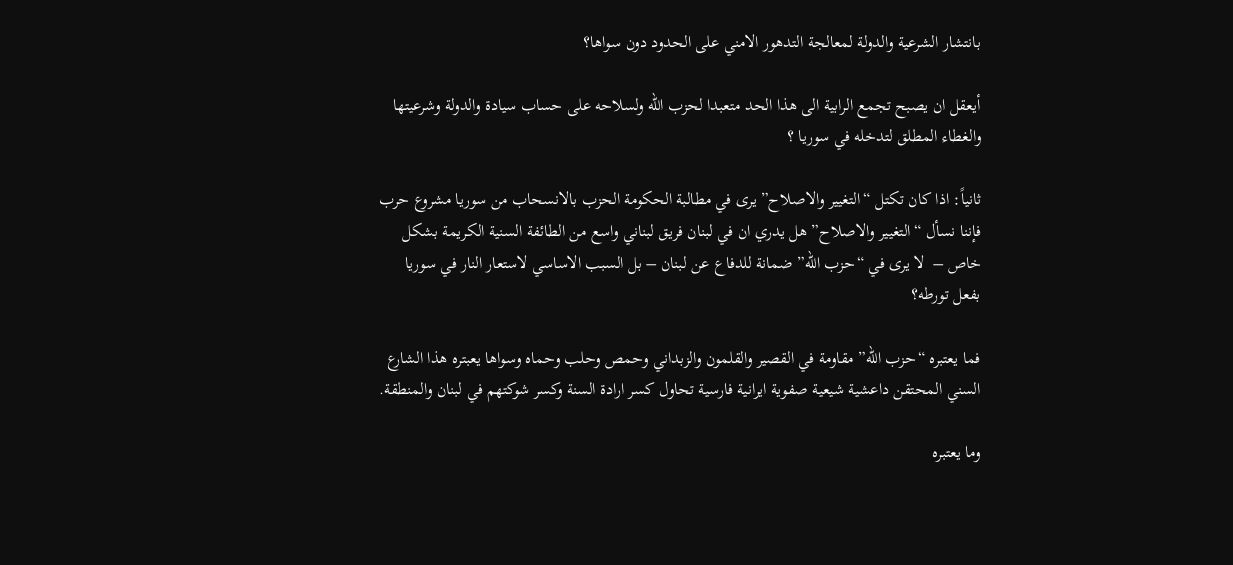بانتشار الشرعية والدولة لمعالجة التدهور الامني على الحدود دون سواها؟

أيعقل ان يصبح تجمع الرابية الى هذا الحد متعبدا لحزب الله ولسلاحه على حساب سيادة والدولة وشرعيتها والغطاء المطلق لتدخله في سوريا ؟

ثانياً: اذا كان تكتل “التغيير والاصلاح” يرى في مطالبة الحكومة الحزب بالانسحاب من سوريا مشروع حرب فإننا نسأل “التغيير والاصلاح” هل يدري ان في لبنان فريق لبناني واسع من الطائفة السنية الكريمة بشكل خاص –  لا يرى في “حزب الله” ضمانة للدفاع عن لبنان – بل السبب الاساسي لاستعار النار في سوريا بفعل تورطه؟

فما يعتبره “حزب الله” مقاومة في القصير والقلمون والزبداني وحمص وحلب وحماه وسواها يعبتره هذا الشارع السني المحتقن داعشية شيعية صفوية ايرانية فارسية تحاول كسر ارادة السنة وكسر شوكتهم في لبنان والمنطقة.

وما يعتبره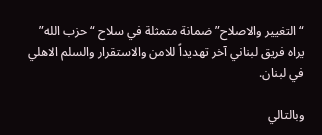“التغيير والاصلاح” ضمانة متمثلة في سلاح “حزب الله” يراه فريق لبناني آخر تهديداً للامن والاستقرار والسلم الاهلي في لبنان.

وبالتالي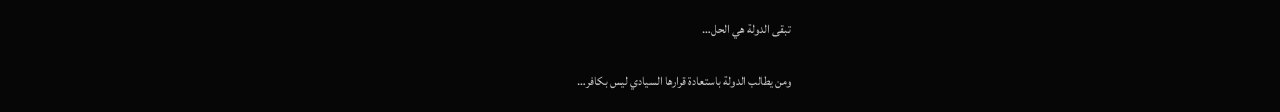تبقى الدولة هي الحل…

ومن يطالب الدولة باستعادة قرارها السيادي ليس بكافر…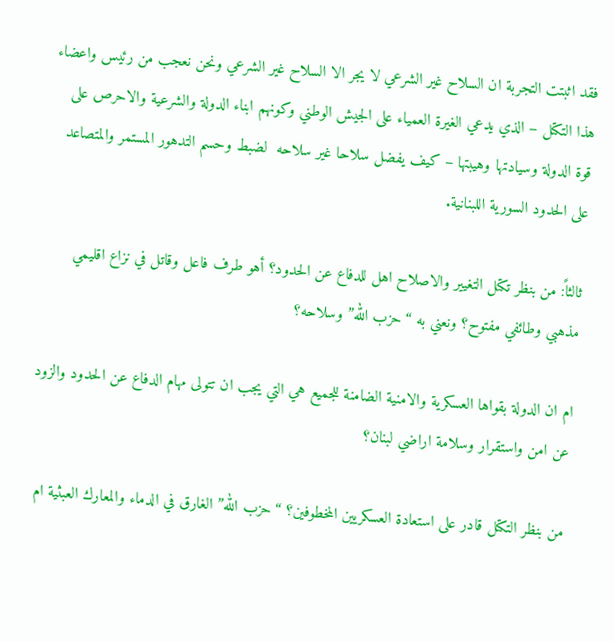فقد اثبتت التجربة ان السلاح غير الشرعي لا يجر الا السلاح غير الشرعي ونحن نعجب من رئيس واعضاء هذا التكتل – الذي يدعي الغيرة العمياء على الجيش الوطني وكونهم ابناء الدولة والشرعية والاحرص على قوة الدولة وسيادتها وهيبتها – كيف يفضل سلاحا غير سلاحه  لضبط وحسم التدهور المستمر والمتصاعد على الحدود السورية اللبنانية.

ثالثاً: من بنظر تكتل التغيير والاصلاح اهل للدفاع عن الحدود؟ أهو طرف فاعل وقاتل في نزاع اقليمي مذهبي وطائفي مفتوح؟ ونعني به “حزب الله” وسلاحه؟

ام ان الدولة بقواها العسكرية والامنية الضامنة للجميع هي التي يجب ان تتولى مهام الدفاع عن الحدود والزود عن امن واستقرار وسلامة اراضي لبنان؟

من بنظر التكتل قادر على استعادة العسكريين المخطوفين؟ “حزب الله” الغارق في الدماء والمعارك العبثية ام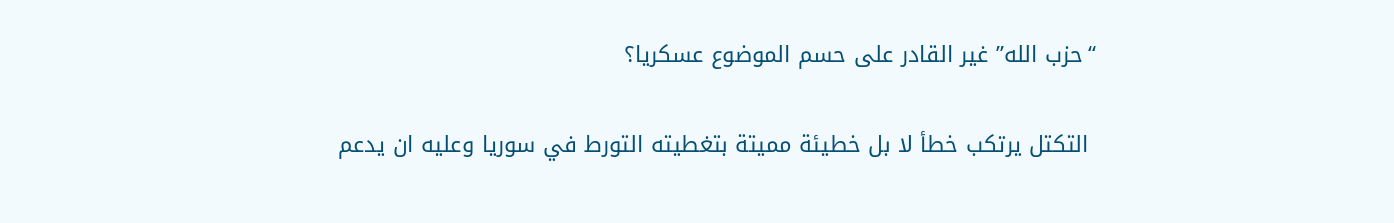“حزب الله” غير القادر على حسم الموضوع عسكريا؟

 التكتل يرتكب خطأ لا بل خطيئة مميتة بتغطيته التورط في سوريا وعليه ان يدعم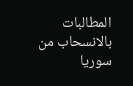المطالبات بالانسحاب من سوريا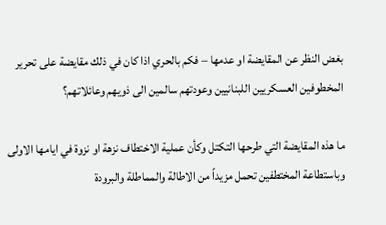بغض النظر عن المقايضة او عدمها – فكم بالحري اذا كان في ذلك مقايضة على تحرير المخطوفين العسكريين اللبنانيين وعودتهم سالمين الى ذويهم وعائلاتهم؟

ما هذه المقايضة التي طرحها التكتل وكأن عملية الاختطاف نزهة او نزوة في ايامها الاولى وباستطاعة المختطفين تحمل مزيداً من الاطالة والمماطلة والبرودة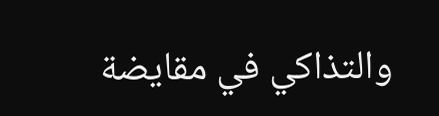والتذاكي في مقايضة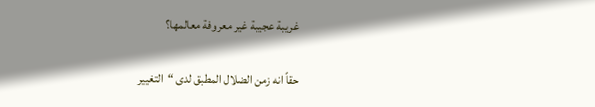غريبة عجيبة غير معروفة معالمها؟

حقاً انه زمن الضلال المطبق لدى “التغيير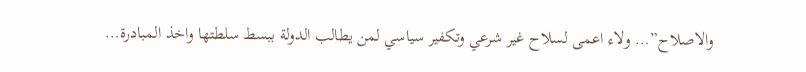والاصلاح”… ولاء اعمى لسلاح غير شرعي وتكفير سياسي لمن يطالب الدولة ببسط سلطتها واخذ المبادرة…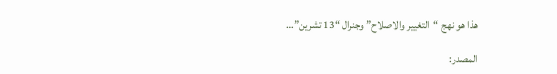هذا هو نهج “التغيير والاصلاح” وجنرال “13 تشرين”…

المصدر: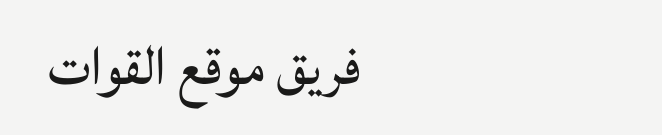فريق موقع القوات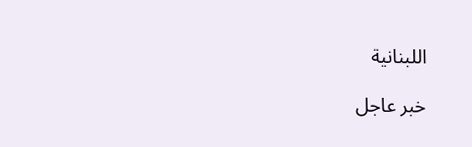اللبنانية

خبر عاجل